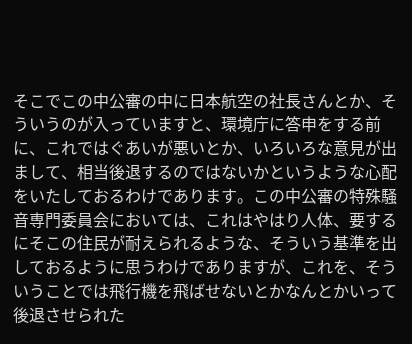そこでこの中公審の中に日本航空の社長さんとか、そういうのが入っていますと、環境庁に答申をする前に、これではぐあいが悪いとか、いろいろな意見が出まして、相当後退するのではないかというような心配をいたしておるわけであります。この中公審の特殊騒音専門委員会においては、これはやはり人体、要するにそこの住民が耐えられるような、そういう基準を出しておるように思うわけでありますが、これを、そういうことでは飛行機を飛ばせないとかなんとかいって後退させられた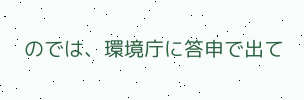のでは、環境庁に答申で出て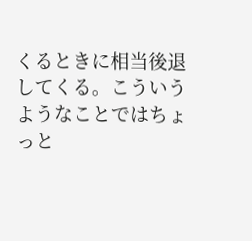くるときに相当後退してくる。こういうようなことではちょっと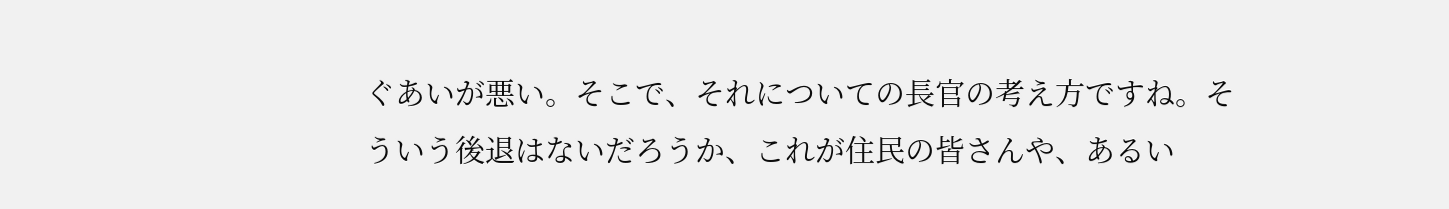ぐあいが悪い。そこで、それについての長官の考え方ですね。そういう後退はないだろうか、これが住民の皆さんや、あるい